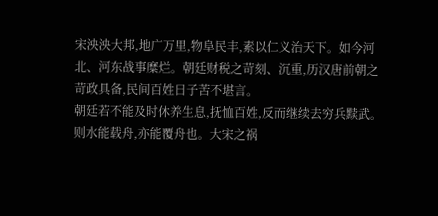宋泱泱大邦,地广万里,物阜民丰,素以仁义治天下。如今河北、河东战事糜烂。朝廷财税之苛刻、沉重,历汉唐前朝之苛政具备,民间百姓日子苦不堪言。
朝廷若不能及时休养生息,抚恤百姓,反而继续去穷兵黩武。则水能载舟,亦能覆舟也。大宋之祸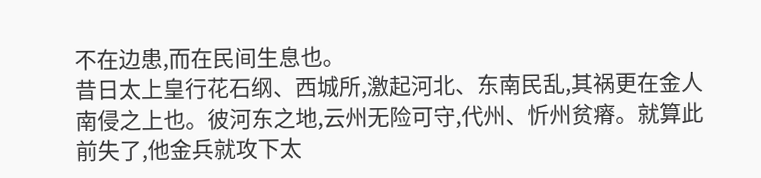不在边患,而在民间生息也。
昔日太上皇行花石纲、西城所,激起河北、东南民乱,其祸更在金人南侵之上也。彼河东之地,云州无险可守,代州、忻州贫瘠。就算此前失了,他金兵就攻下太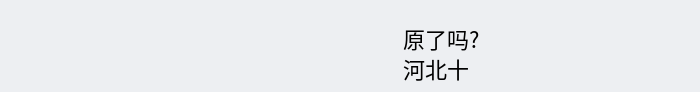原了吗?
河北十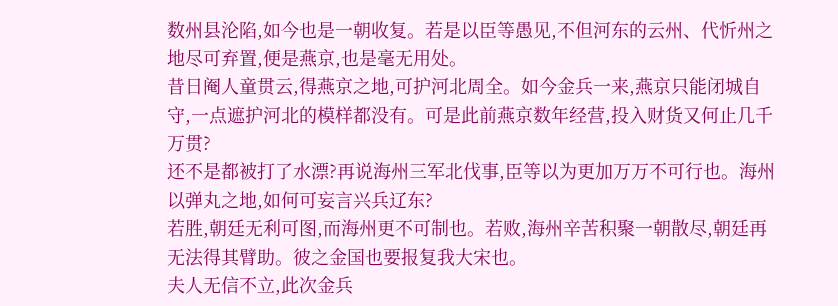数州县沦陷,如今也是一朝收复。若是以臣等愚见,不但河东的云州、代忻州之地尽可弃置,便是燕京,也是毫无用处。
昔日阉人童贯云,得燕京之地,可护河北周全。如今金兵一来,燕京只能闭城自守,一点遮护河北的模样都没有。可是此前燕京数年经营,投入财货又何止几千万贯?
还不是都被打了水漂?再说海州三军北伐事,臣等以为更加万万不可行也。海州以弹丸之地,如何可妄言兴兵辽东?
若胜,朝廷无利可图,而海州更不可制也。若败,海州辛苦积聚一朝散尽,朝廷再无法得其臂助。彼之金国也要报复我大宋也。
夫人无信不立,此次金兵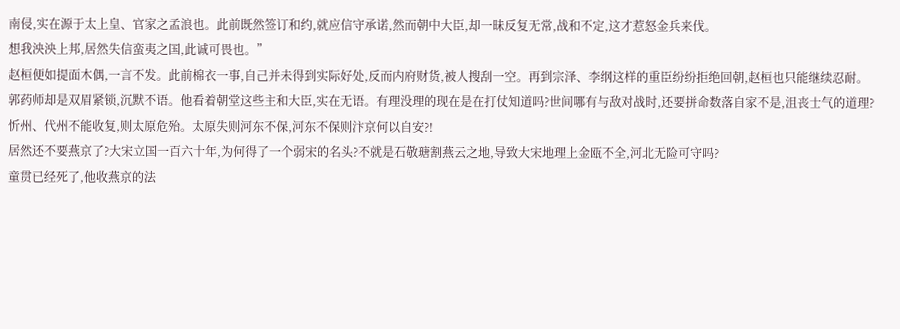南侵,实在源于太上皇、官家之孟浪也。此前既然签订和约,就应信守承诺,然而朝中大臣,却一昧反复无常,战和不定,这才惹怒金兵来伐。
想我泱泱上邦,居然失信蛮夷之国,此诚可畏也。”
赵桓便如提面木偶,一言不发。此前棉衣一事,自己并未得到实际好处,反而内府财货,被人搜刮一空。再到宗泽、李纲这样的重臣纷纷拒绝回朝,赵桓也只能继续忍耐。
郭药师却是双眉紧锁,沉默不语。他看着朝堂这些主和大臣,实在无语。有理没理的现在是在打仗知道吗?世间哪有与敌对战时,还要拼命数落自家不是,沮丧士气的道理?
忻州、代州不能收复,则太原危殆。太原失则河东不保,河东不保则汴京何以自安?!
居然还不要燕京了?大宋立国一百六十年,为何得了一个弱宋的名头?不就是石敬瑭割燕云之地,导致大宋地理上金瓯不全,河北无险可守吗?
童贯已经死了,他收燕京的法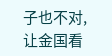子也不对,让金国看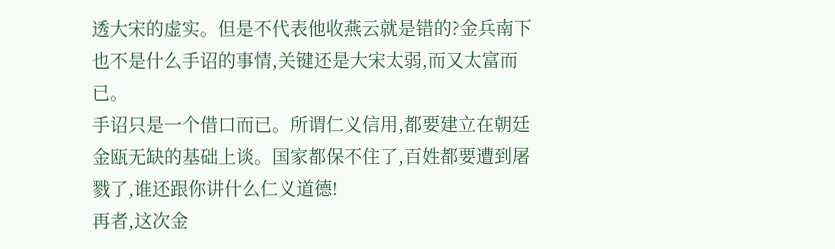透大宋的虚实。但是不代表他收燕云就是错的?金兵南下也不是什么手诏的事情,关键还是大宋太弱,而又太富而已。
手诏只是一个借口而已。所谓仁义信用,都要建立在朝廷金瓯无缺的基础上谈。国家都保不住了,百姓都要遭到屠戮了,谁还跟你讲什么仁义道德!
再者,这次金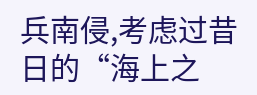兵南侵,考虑过昔日的“海上之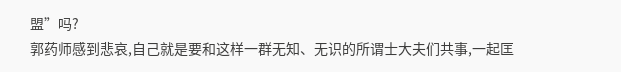盟”吗?
郭药师感到悲哀,自己就是要和这样一群无知、无识的所谓士大夫们共事,一起匡